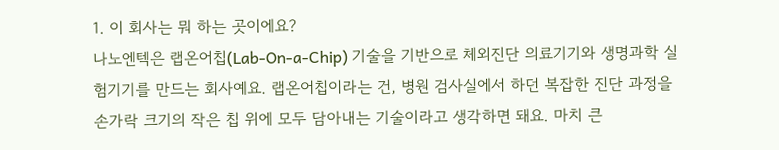1. 이 회사는 뭐 하는 곳이에요?
나노엔텍은 랩온어칩(Lab-On-a-Chip) 기술을 기반으로 체외진단 의료기기와 생명과학 실험기기를 만드는 회사예요. 랩온어칩이라는 건, 병원 검사실에서 하던 복잡한 진단 과정을 손가락 크기의 작은 칩 위에 모두 담아내는 기술이라고 생각하면 돼요. 마치 큰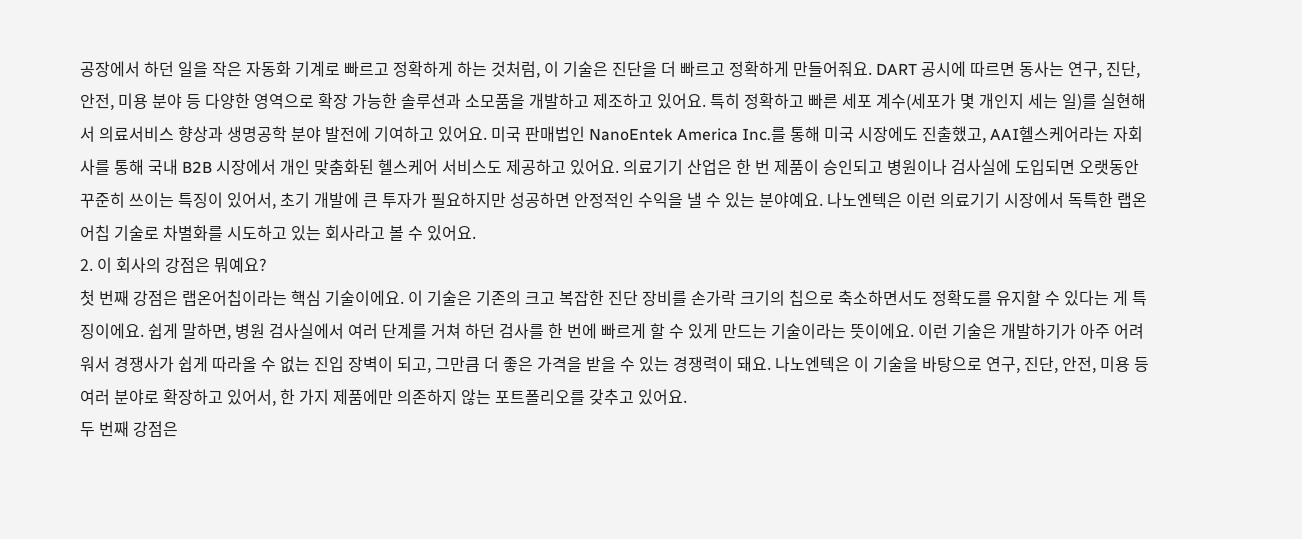공장에서 하던 일을 작은 자동화 기계로 빠르고 정확하게 하는 것처럼, 이 기술은 진단을 더 빠르고 정확하게 만들어줘요. DART 공시에 따르면 동사는 연구, 진단, 안전, 미용 분야 등 다양한 영역으로 확장 가능한 솔루션과 소모품을 개발하고 제조하고 있어요. 특히 정확하고 빠른 세포 계수(세포가 몇 개인지 세는 일)를 실현해서 의료서비스 향상과 생명공학 분야 발전에 기여하고 있어요. 미국 판매법인 NanoEntek America Inc.를 통해 미국 시장에도 진출했고, AAI헬스케어라는 자회사를 통해 국내 B2B 시장에서 개인 맞춤화된 헬스케어 서비스도 제공하고 있어요. 의료기기 산업은 한 번 제품이 승인되고 병원이나 검사실에 도입되면 오랫동안 꾸준히 쓰이는 특징이 있어서, 초기 개발에 큰 투자가 필요하지만 성공하면 안정적인 수익을 낼 수 있는 분야예요. 나노엔텍은 이런 의료기기 시장에서 독특한 랩온어칩 기술로 차별화를 시도하고 있는 회사라고 볼 수 있어요.
2. 이 회사의 강점은 뭐예요?
첫 번째 강점은 랩온어칩이라는 핵심 기술이에요. 이 기술은 기존의 크고 복잡한 진단 장비를 손가락 크기의 칩으로 축소하면서도 정확도를 유지할 수 있다는 게 특징이에요. 쉽게 말하면, 병원 검사실에서 여러 단계를 거쳐 하던 검사를 한 번에 빠르게 할 수 있게 만드는 기술이라는 뜻이에요. 이런 기술은 개발하기가 아주 어려워서 경쟁사가 쉽게 따라올 수 없는 진입 장벽이 되고, 그만큼 더 좋은 가격을 받을 수 있는 경쟁력이 돼요. 나노엔텍은 이 기술을 바탕으로 연구, 진단, 안전, 미용 등 여러 분야로 확장하고 있어서, 한 가지 제품에만 의존하지 않는 포트폴리오를 갖추고 있어요.
두 번째 강점은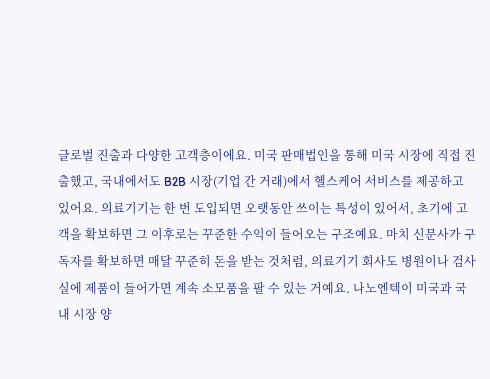글로벌 진출과 다양한 고객층이에요. 미국 판매법인을 통해 미국 시장에 직접 진출했고, 국내에서도 B2B 시장(기업 간 거래)에서 헬스케어 서비스를 제공하고 있어요. 의료기기는 한 번 도입되면 오랫동안 쓰이는 특성이 있어서, 초기에 고객을 확보하면 그 이후로는 꾸준한 수익이 들어오는 구조예요. 마치 신문사가 구독자를 확보하면 매달 꾸준히 돈을 받는 것처럼, 의료기기 회사도 병원이나 검사실에 제품이 들어가면 계속 소모품을 팔 수 있는 거예요. 나노엔텍이 미국과 국내 시장 양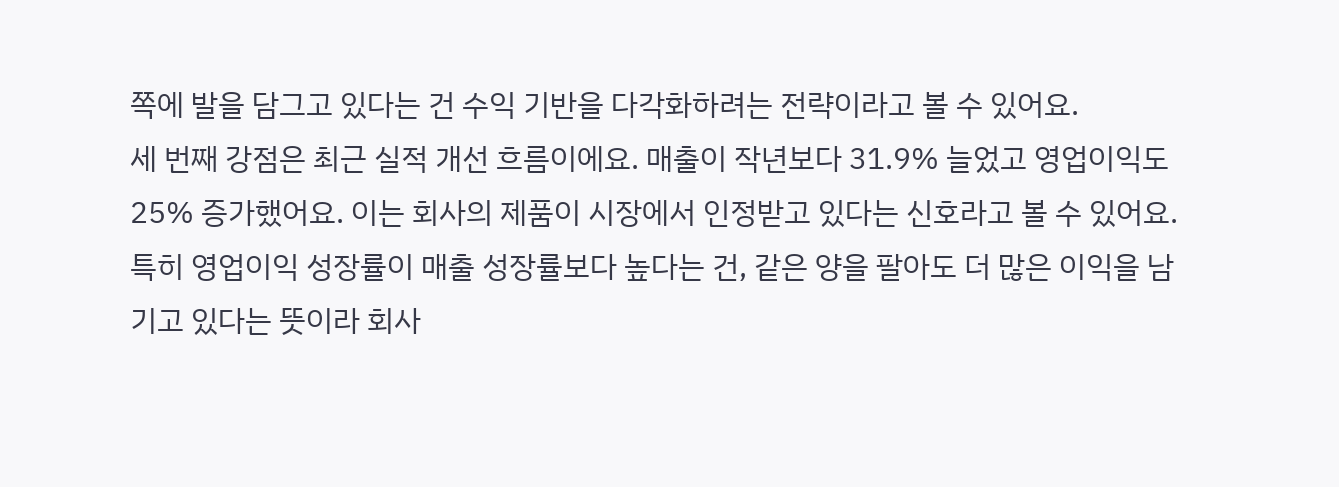쪽에 발을 담그고 있다는 건 수익 기반을 다각화하려는 전략이라고 볼 수 있어요.
세 번째 강점은 최근 실적 개선 흐름이에요. 매출이 작년보다 31.9% 늘었고 영업이익도 25% 증가했어요. 이는 회사의 제품이 시장에서 인정받고 있다는 신호라고 볼 수 있어요. 특히 영업이익 성장률이 매출 성장률보다 높다는 건, 같은 양을 팔아도 더 많은 이익을 남기고 있다는 뜻이라 회사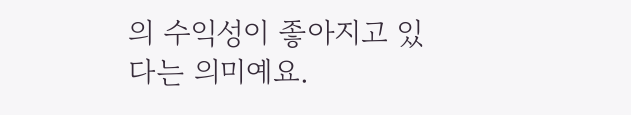의 수익성이 좋아지고 있다는 의미예요.